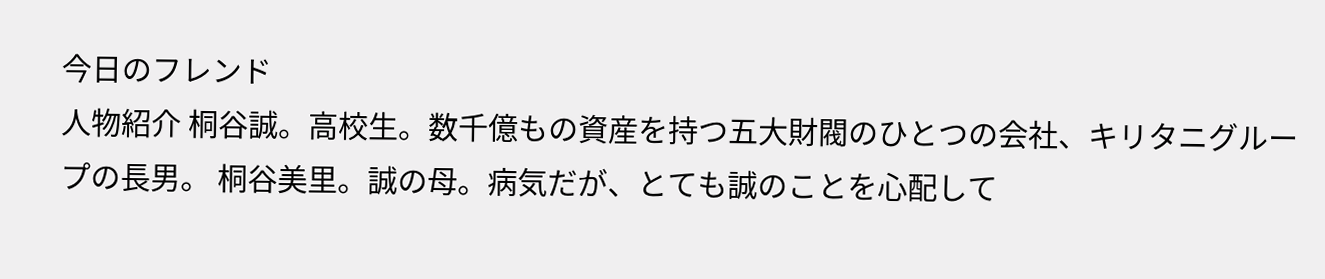今日のフレンド
人物紹介 桐谷誠。高校生。数千億もの資産を持つ五大財閥のひとつの会社、キリタニグループの長男。 桐谷美里。誠の母。病気だが、とても誠のことを心配して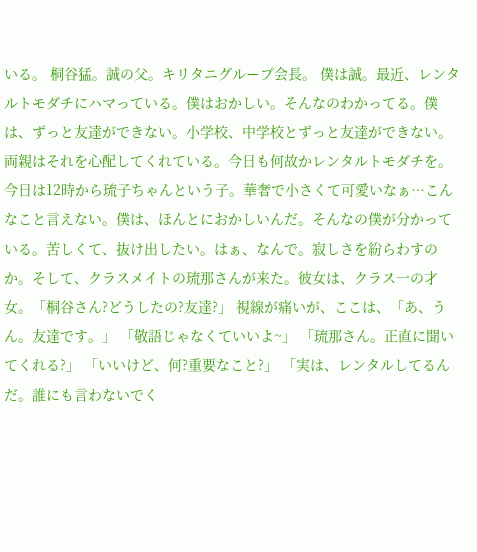いる。 桐谷猛。誠の父。キリタニグループ会長。 僕は誠。最近、レンタルトモダチにハマっている。僕はおかしい。そんなのわかってる。僕は、ずっと友達ができない。小学校、中学校とずっと友達ができない。両親はそれを心配してくれている。今日も何故かレンタルトモダチを。 今日は12時から琉子ちゃんという子。華奢で小さくて可愛いなぁ…こんなこと言えない。僕は、ほんとにおかしいんだ。そんなの僕が分かっている。苦しくて、抜け出したい。はぁ、なんで。寂しさを紛らわすのか。そして、クラスメイトの琉那さんが来た。彼女は、クラス一の才女。「桐谷さん?どうしたの?友達?」 視線が痛いが、ここは、「あ、うん。友達です。」 「敬語じゃなくていいよ~」 「琉那さん。正直に聞いてくれる?」 「いいけど、何?重要なこと?」 「実は、レンタルしてるんだ。誰にも言わないでく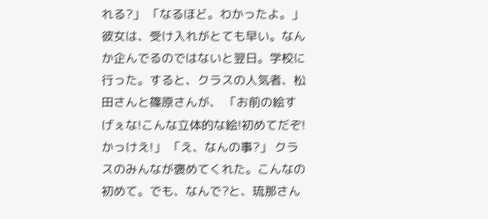れる?」 「なるほど。わかったよ。」 彼女は、受け入れがとても早い。なんか企んでるのではないと翌日。学校に行った。すると、クラスの人気者、松田さんと篠原さんが、 「お前の絵すげぇな!こんな立体的な絵!初めてだぞ!かっけえ!」 「え、なんの事?」 クラスのみんなが褒めてくれた。こんなの初めて。でも、なんで?と、琉那さん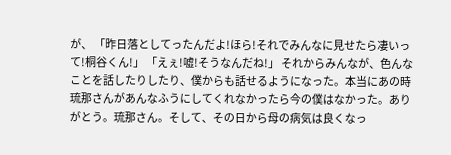が、 「昨日落としてったんだよ!ほら!それでみんなに見せたら凄いって!桐谷くん!」 「えぇ!嘘!そうなんだね!」 それからみんなが、色んなことを話したりしたり、僕からも話せるようになった。本当にあの時琉那さんがあんなふうにしてくれなかったら今の僕はなかった。ありがとう。琉那さん。そして、その日から母の病気は良くなっ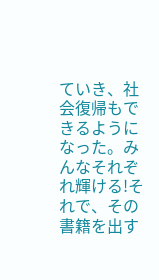ていき、社会復帰もできるようになった。みんなそれぞれ輝ける!それで、その書籍を出す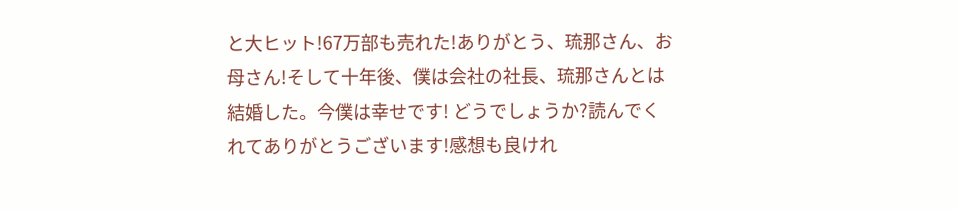と大ヒット!67万部も売れた!ありがとう、琉那さん、お母さん!そして十年後、僕は会社の社長、琉那さんとは結婚した。今僕は幸せです! どうでしょうか?読んでくれてありがとうございます!感想も良けれ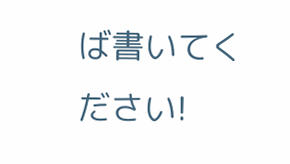ば書いてください!